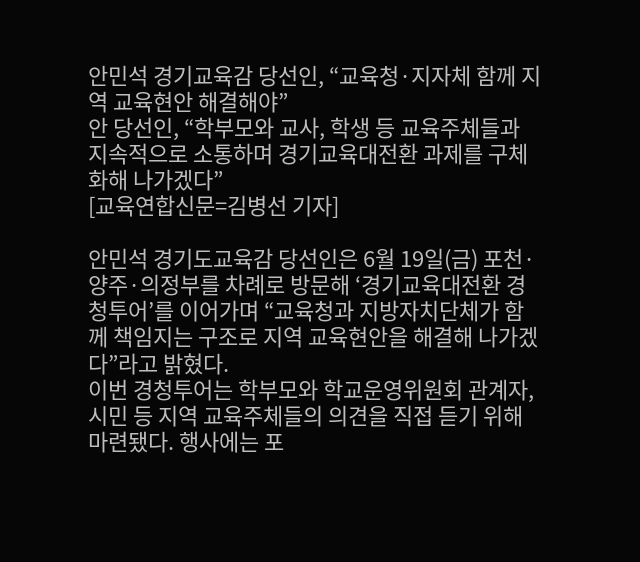안민석 경기교육감 당선인, “교육청·지자체 함께 지역 교육현안 해결해야”
안 당선인, “학부모와 교사, 학생 등 교육주체들과 지속적으로 소통하며 경기교육대전환 과제를 구체화해 나가겠다”
[교육연합신문=김병선 기자]

안민석 경기도교육감 당선인은 6월 19일(금) 포천·양주·의정부를 차례로 방문해 ‘경기교육대전환 경청투어’를 이어가며 “교육청과 지방자치단체가 함께 책임지는 구조로 지역 교육현안을 해결해 나가겠다”라고 밝혔다.
이번 경청투어는 학부모와 학교운영위원회 관계자, 시민 등 지역 교육주체들의 의견을 직접 듣기 위해 마련됐다. 행사에는 포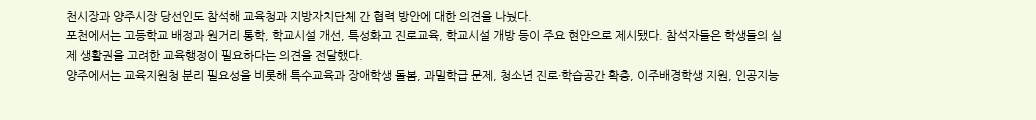천시장과 양주시장 당선인도 참석해 교육청과 지방자치단체 간 협력 방안에 대한 의견을 나눴다.
포천에서는 고등학교 배정과 원거리 통학, 학교시설 개선, 특성화고 진로교육, 학교시설 개방 등이 주요 현안으로 제시됐다. 참석자들은 학생들의 실제 생활권을 고려한 교육행정이 필요하다는 의견을 전달했다.
양주에서는 교육지원청 분리 필요성을 비롯해 특수교육과 장애학생 돌봄, 과밀학급 문제, 청소년 진로·학습공간 확충, 이주배경학생 지원, 인공지능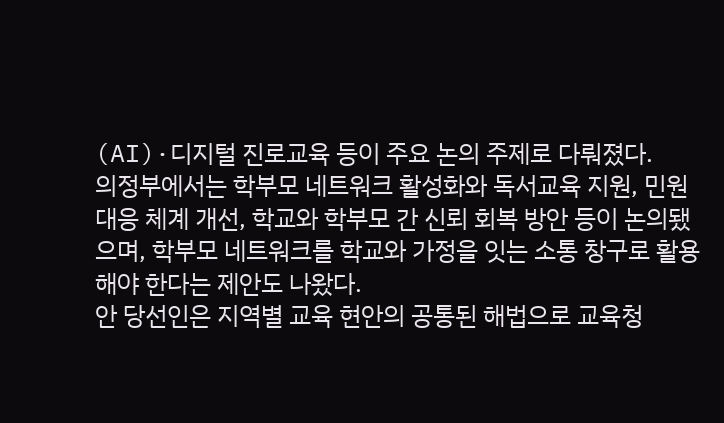(AI)·디지털 진로교육 등이 주요 논의 주제로 다뤄졌다.
의정부에서는 학부모 네트워크 활성화와 독서교육 지원, 민원 대응 체계 개선, 학교와 학부모 간 신뢰 회복 방안 등이 논의됐으며, 학부모 네트워크를 학교와 가정을 잇는 소통 창구로 활용해야 한다는 제안도 나왔다.
안 당선인은 지역별 교육 현안의 공통된 해법으로 교육청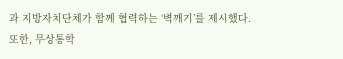과 지방자치단체가 함께 협력하는 ‘벽깨기’를 제시했다.
또한, 무상통학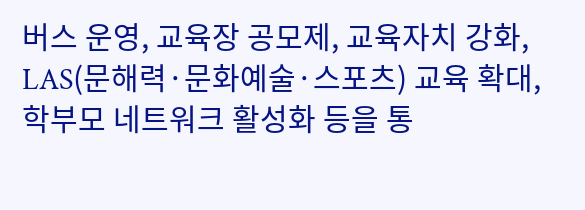버스 운영, 교육장 공모제, 교육자치 강화, LAS(문해력·문화예술·스포츠) 교육 확대, 학부모 네트워크 활성화 등을 통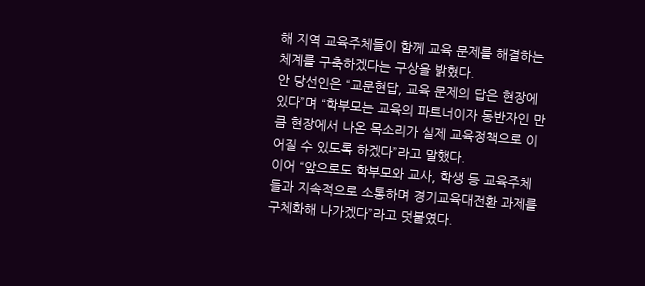해 지역 교육주체들이 함께 교육 문제를 해결하는 체계를 구축하겠다는 구상을 밝혔다.
안 당선인은 “교문현답, 교육 문제의 답은 현장에 있다”며 “학부모는 교육의 파트너이자 동반자인 만큼 현장에서 나온 목소리가 실제 교육정책으로 이어질 수 있도록 하겠다”라고 말했다.
이어 “앞으로도 학부모와 교사, 학생 등 교육주체들과 지속적으로 소통하며 경기교육대전환 과제를 구체화해 나가겠다”라고 덧붙였다.